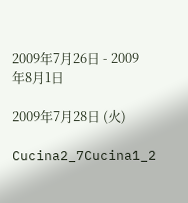2009年7月26日 - 2009年8月1日

2009年7月28日 (火)

Cucina2_7Cucina1_2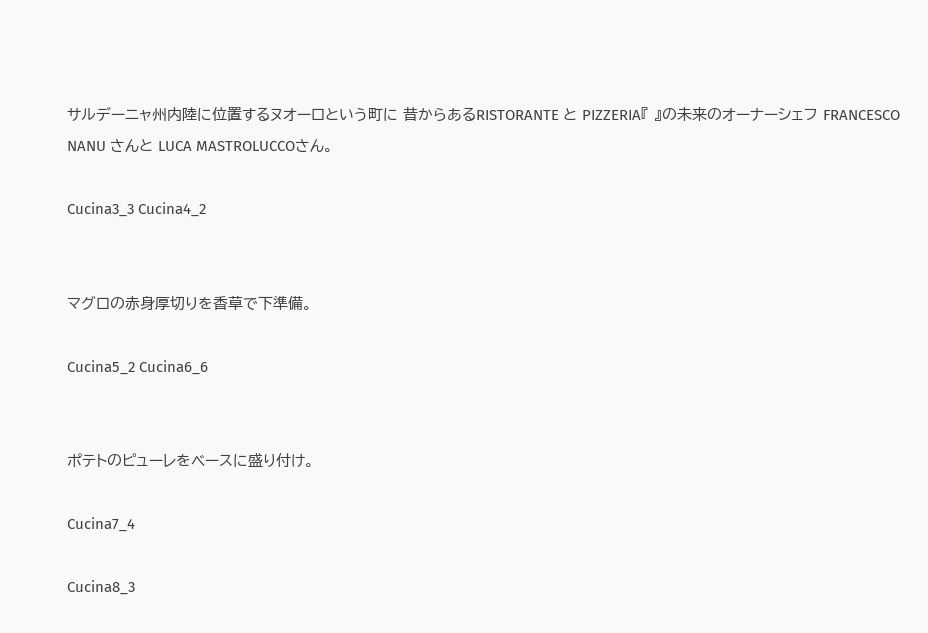サルデーニャ州内陸に位置するヌオーロという町に 昔からあるRISTORANTE と PIZZERIA『 』の未来のオーナーシェフ FRANCESCO NANU さんと LUCA MASTROLUCCOさん。

Cucina3_3 Cucina4_2


マグロの赤身厚切りを香草で下準備。

Cucina5_2 Cucina6_6


ポテトのピューレをベースに盛り付け。

Cucina7_4

Cucina8_3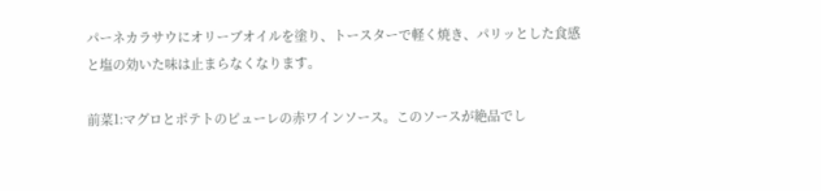パーネカラサウにオリーブオイルを塗り、トースターで軽く焼き、パリッとした食感と塩の効いた味は止まらなくなります。

前菜1:マグロとポテトのピューレの赤ワインソース。このソースが絶品でし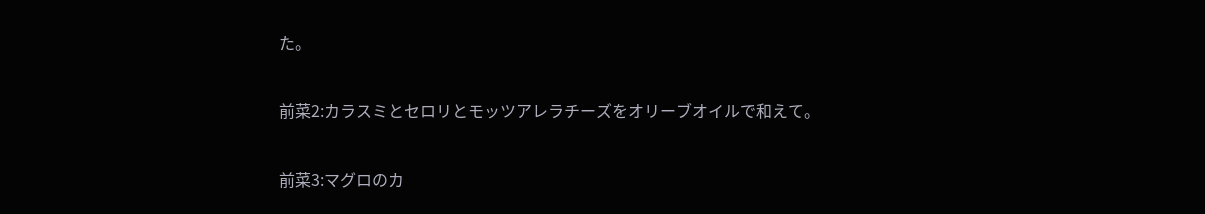た。

前菜2:カラスミとセロリとモッツアレラチーズをオリーブオイルで和えて。

前菜3:マグロのカ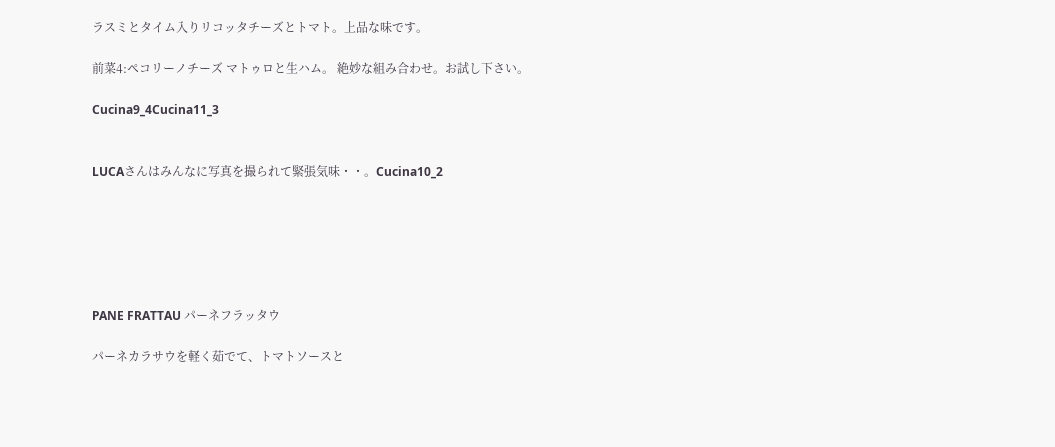ラスミとタイム入りリコッタチーズとトマト。上品な味です。

前菜4:ペコリーノチーズ マトゥロと生ハム。 絶妙な組み合わせ。お試し下さい。

Cucina9_4Cucina11_3


LUCAさんはみんなに写真を撮られて緊張気味・・。Cucina10_2






PANE FRATTAU パーネフラッタウ

パーネカラサウを軽く茹でて、トマトソースと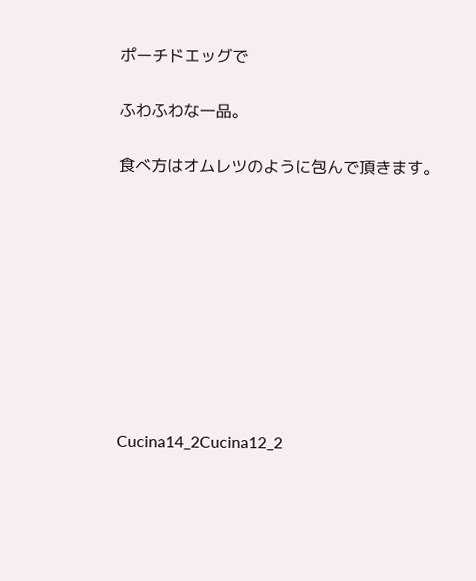ポーチドエッグで

ふわふわな一品。

食べ方はオムレツのように包んで頂きます。









Cucina14_2Cucina12_2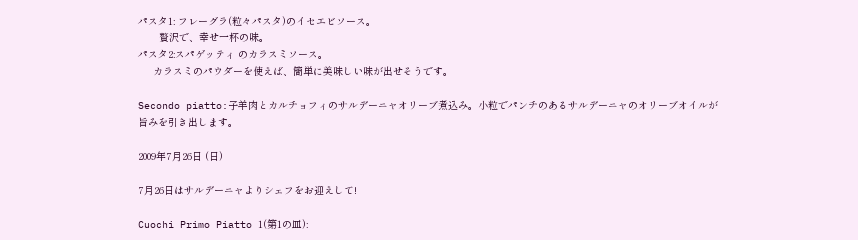パスタ1: フレーグラ(粒々パスタ)のイセエビソース。
       贅沢で、幸せ一杯の味。
パスタ2:スパゲッティ のカラスミソース。
     カラスミのパウダーを使えば、簡単に美味しい味が出せそうです。

Secondo piatto:子羊肉とカルチョフィのサルデーニャオリーブ煮込み。小粒でパンチのあるサルデーニャのオリーブオイルが旨みを引き出します。

2009年7月26日 (日)

7月26日はサルデーニャよりシェフをお迎えして!

Cuochi Primo Piatto 1(第1の皿):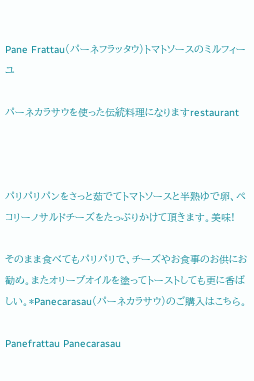Pane Frattau(パーネフラッタウ)トマトソースのミルフィーユ

パーネカラサウを使った伝統料理になりますrestaurant



パリパリパンをさっと茹でてトマトソースと半熟ゆで卵、ペコリーノサルドチーズをたっぷりかけて頂きます。美味!

そのまま食べてもパリパリで、チーズやお食事のお供にお勧め。またオリーブオイルを塗ってトーストしても更に香ばしい。*Panecarasau(パーネカラサウ)のご購入はこちら。

Panefrattau Panecarasau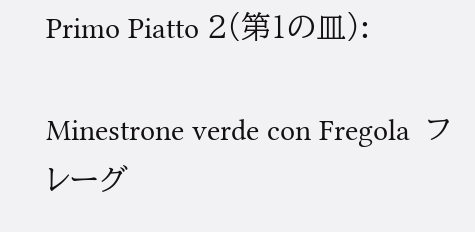Primo Piatto 2(第1の皿):

Minestrone verde con Fregola  フレーグ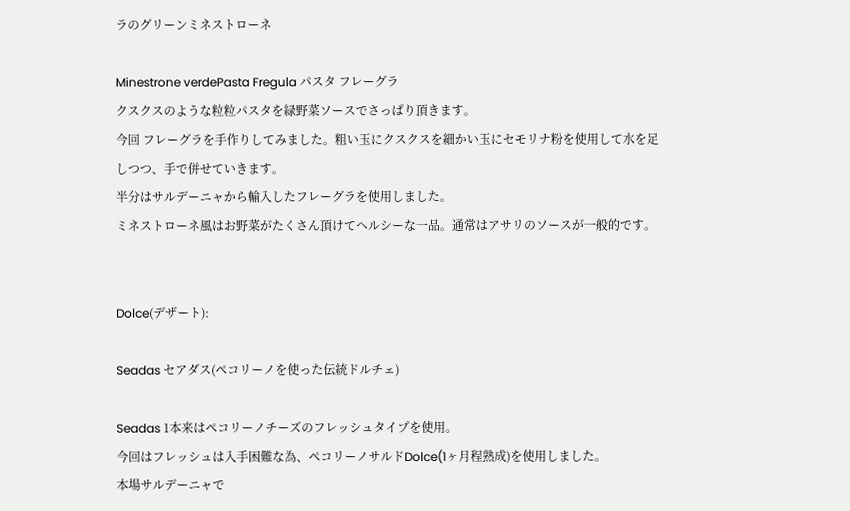ラのグリーンミネストローネ

Minestrone verdePasta Fregula パスタ フレーグラ
クスクスのような粒粒パスタを緑野菜ソースでさっぱり頂きます。
今回 フレーグラを手作りしてみました。粗い玉にクスクスを細かい玉にセモリナ粉を使用して水を足しつつ、手で併せていきます。
半分はサルデーニャから輸入したフレーグラを使用しました。
ミネストローネ風はお野菜がたくさん頂けてヘルシーな一品。通常はアサリのソースが一般的です。


Dolce(デザート):

Seadas セアダス(ペコリーノを使った伝統ドルチェ)

Seadas 1本来はペコリーノチーズのフレッシュタイプを使用。
今回はフレッシュは入手困難な為、ペコリーノサルドDolce(1ヶ月程熟成)を使用しました。
本場サルデーニャで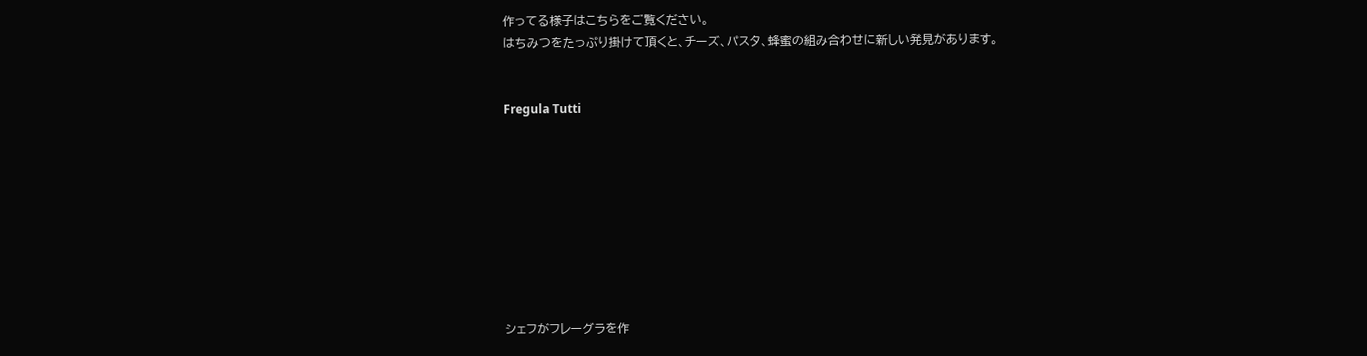作ってる様子はこちらをご覧ください。
はちみつをたっぷり掛けて頂くと、チーズ、パスタ、蜂蜜の組み合わせに新しい発見があります。


Fregula Tutti









シェフがフレーグラを作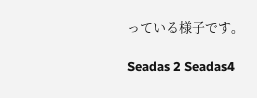っている様子です。

Seadas 2 Seadas4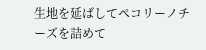生地を延ばしてペコリーノチーズを詰めて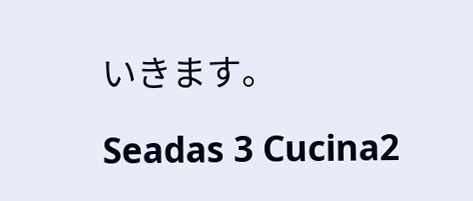いきます。

Seadas 3 Cucina2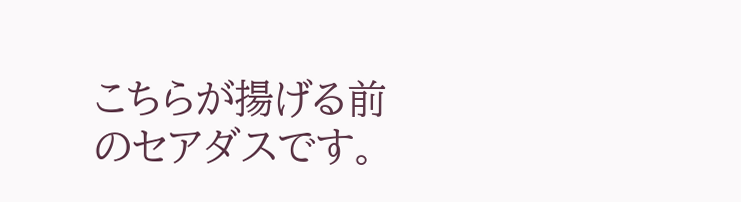こちらが揚げる前のセアダスです。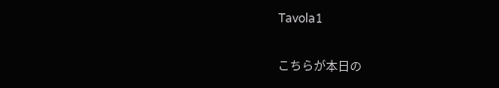Tavola1

こちらが本日の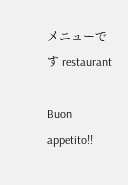メニューです restaurant

Buon appetito!!